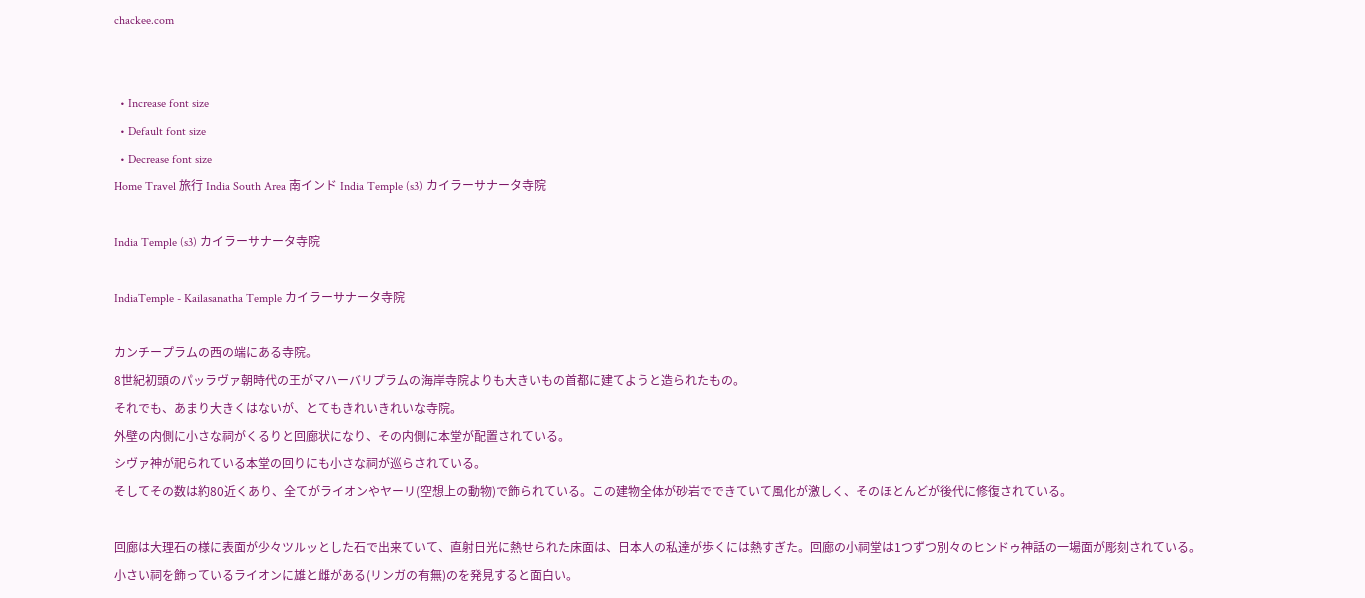chackee.com


  • Increase font size
  • Default font size
  • Decrease font size
Home Travel 旅行 India South Area 南インド India Temple (s3) カイラーサナータ寺院

India Temple (s3) カイラーサナータ寺院

IndiaTemple - Kailasanatha Temple カイラーサナータ寺院

カンチープラムの西の端にある寺院。
8世紀初頭のパッラヴァ朝時代の王がマハーバリプラムの海岸寺院よりも大きいもの首都に建てようと造られたもの。
それでも、あまり大きくはないが、とてもきれいきれいな寺院。
外壁の内側に小さな祠がくるりと回廊状になり、その内側に本堂が配置されている。
シヴァ神が祀られている本堂の回りにも小さな祠が巡らされている。
そしてその数は約80近くあり、全てがライオンやヤーリ(空想上の動物)で飾られている。この建物全体が砂岩でできていて風化が激しく、そのほとんどが後代に修復されている。

回廊は大理石の様に表面が少々ツルッとした石で出来ていて、直射日光に熱せられた床面は、日本人の私達が歩くには熱すぎた。回廊の小祠堂は1つずつ別々のヒンドゥ神話の一場面が彫刻されている。
小さい祠を飾っているライオンに雄と雌がある(リンガの有無)のを発見すると面白い。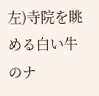左)寺院を眺める白い牛のナ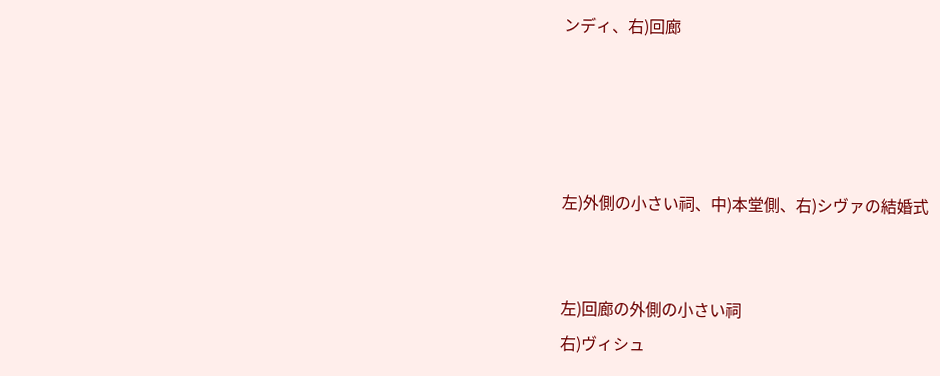ンディ、右)回廊




左)外側の小さい祠、中)本堂側、右)シヴァの結婚式


左)回廊の外側の小さい祠
右)ヴィシュ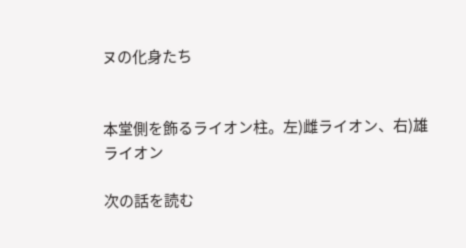ヌの化身たち


本堂側を飾るライオン柱。左)雌ライオン、右)雄ライオン

次の話を読む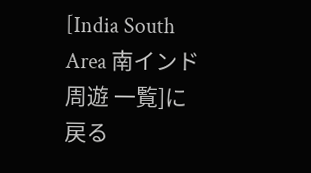[India South Area 南インド周遊 一覧]に戻る